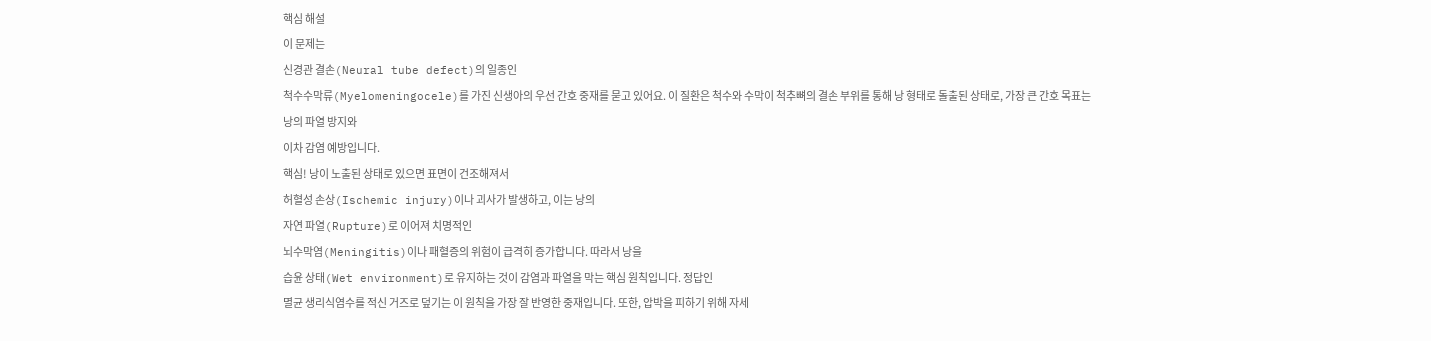핵심 해설
이 문제는
신경관 결손(Neural tube defect)의 일종인
척수수막류(Myelomeningocele)를 가진 신생아의 우선 간호 중재를 묻고 있어요. 이 질환은 척수와 수막이 척추뼈의 결손 부위를 통해 낭 형태로 돌출된 상태로, 가장 큰 간호 목표는
낭의 파열 방지와
이차 감염 예방입니다.
핵심! 낭이 노출된 상태로 있으면 표면이 건조해져서
허혈성 손상(Ischemic injury)이나 괴사가 발생하고, 이는 낭의
자연 파열(Rupture)로 이어져 치명적인
뇌수막염(Meningitis)이나 패혈증의 위험이 급격히 증가합니다. 따라서 낭을
습윤 상태(Wet environment)로 유지하는 것이 감염과 파열을 막는 핵심 원칙입니다. 정답인
멸균 생리식염수를 적신 거즈로 덮기는 이 원칙을 가장 잘 반영한 중재입니다. 또한, 압박을 피하기 위해 자세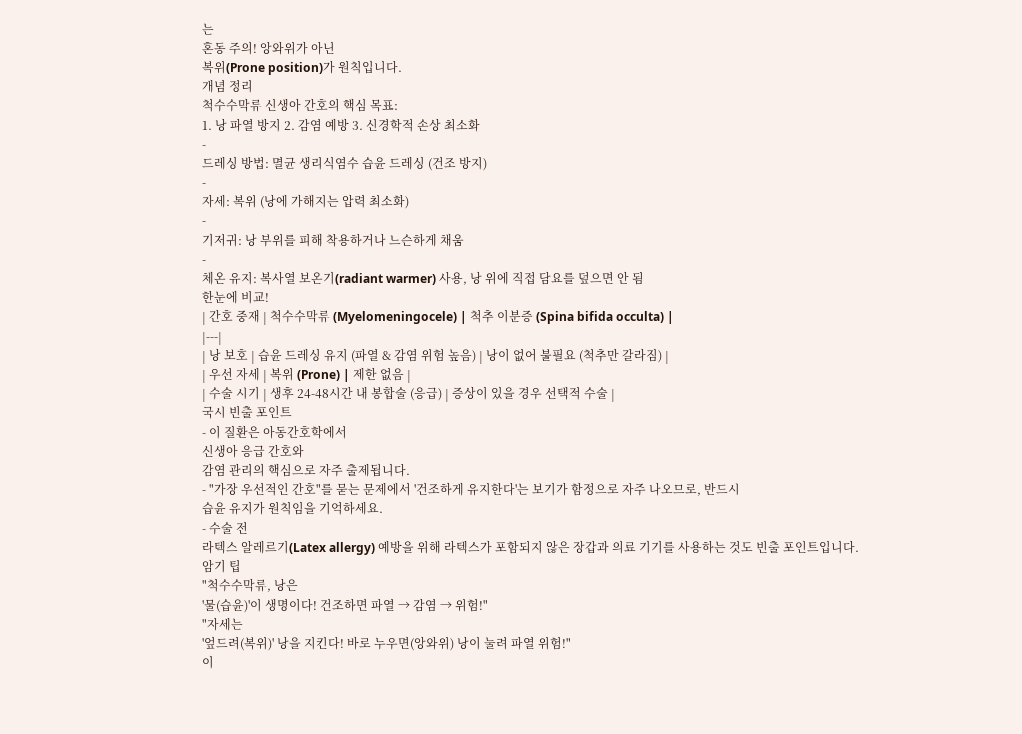는
혼동 주의! 앙와위가 아닌
복위(Prone position)가 원칙입니다.
개념 정리
척수수막류 신생아 간호의 핵심 목표:
1. 낭 파열 방지 2. 감염 예방 3. 신경학적 손상 최소화
-
드레싱 방법: 멸균 생리식염수 습윤 드레싱 (건조 방지)
-
자세: 복위 (낭에 가해지는 압력 최소화)
-
기저귀: 낭 부위를 피해 착용하거나 느슨하게 채움
-
체온 유지: 복사열 보온기(radiant warmer) 사용, 낭 위에 직접 담요를 덮으면 안 됨
한눈에 비교!
| 간호 중재 | 척수수막류 (Myelomeningocele) | 척추 이분증 (Spina bifida occulta) |
|---|
| 낭 보호 | 습윤 드레싱 유지 (파열 & 감염 위험 높음) | 낭이 없어 불필요 (척추만 갈라짐) |
| 우선 자세 | 복위 (Prone) | 제한 없음 |
| 수술 시기 | 생후 24-48시간 내 봉합술 (응급) | 증상이 있을 경우 선택적 수술 |
국시 빈출 포인트
- 이 질환은 아동간호학에서
신생아 응급 간호와
감염 관리의 핵심으로 자주 출제됩니다.
- "가장 우선적인 간호"를 묻는 문제에서 '건조하게 유지한다'는 보기가 함정으로 자주 나오므로, 반드시
습윤 유지가 원칙임을 기억하세요.
- 수술 전
라텍스 알레르기(Latex allergy) 예방을 위해 라텍스가 포함되지 않은 장갑과 의료 기기를 사용하는 것도 빈출 포인트입니다.
암기 팁
"척수수막류, 낭은
'물(습윤)'이 생명이다! 건조하면 파열 → 감염 → 위험!"
"자세는
'엎드려(복위)' 낭을 지킨다! 바로 누우면(앙와위) 낭이 눌려 파열 위험!"
이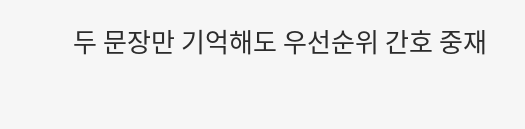두 문장만 기억해도 우선순위 간호 중재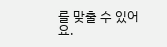를 맞출 수 있어요.